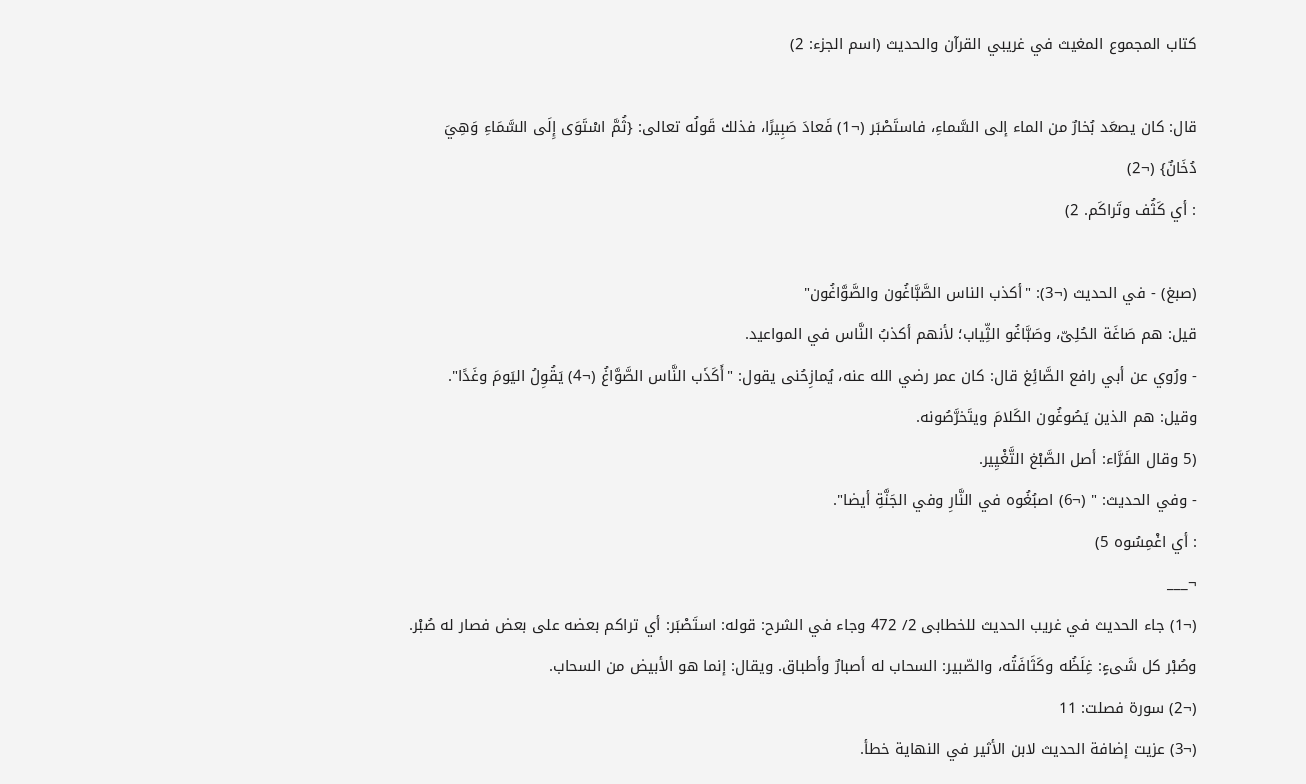كتاب المجموع المغيث في غريبي القرآن والحديث (اسم الجزء: 2)

قال: كان يصعَد بُخارٌ من الماء إلى السَّماءِ، فاستَصْبَر (¬1) فَعادَ صَبِيرًا، فذلك قَولُه تعالى: {ثُمَّ اسْتَوَى إِلَى السَّمَاءِ وَهِيَ دُخَانٌ} (¬2)
: أي كَثُف وتَراكَم. 2)

(صبغ) - في الحديث (¬3): "أكذب الناس الصَّبَّاغُون والصَّوَّاغُون"
قيل: هم صَاغَة الحُلِىّ، وصَبَّاغُو الثِّياب؛ لأنهم أكذبُ النَّاس في المواعيد.
- ورُوي عن أبي رافع الصَّائِغ قال: كان عمر رضي الله عنه، يُمازِحُنى يقول: "أَكَذَب النَّاس الصَّوَّاغُ (¬4) يَقُوِلُ اليَومَ وغَدًا".
وقيل: هم الذين يَصُوغُون الكَلامَ ويتَخرَّصُونه.
(5 وقال الفَرَّاء: أصل الصَّبْغ التَّغْيِير.
- وفي الحديث: " (¬6) اصبُغُوه في النَّارِ وفي الجَنَّةِ أيضا".
: أي اغْمِسُوه 5)
¬___
(¬1) جاء الحديث في غريب الحديث للخطابى 2/ 472 وجاء في الشرح: قوله: استَصْبَر: أي تراكم بعضه على بعض فصار له صُبْر. وصُبْر كل شَىءٍ: غِلَظُه وكَثَافَتُه، والصّبير: السحاب له أصبارٌ وأطباق. ويقال: إنما هو الأبيض من السحاب.
(¬2) سورة فصلت: 11
(¬3) عزيت إضافة الحديث لابن الأثير في النهاية خطأ.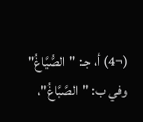(¬4) أ، جـ: "الصُّيَّاغُ" وفي ب: "الصَّبَّاغُ"،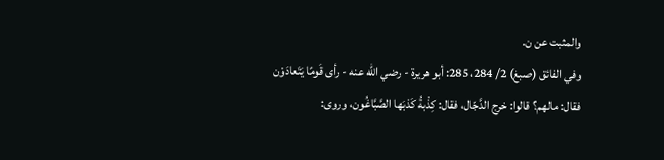والمثبت عن ن.
وفي الفائق (صبغ) 2/ 284، 285: أبو هريرة - رضي الله عنه - رأى قَومًا يَتَعادَوْن فقال: مالهم؟ قالوا: خرج الدَّجّال، فقال: كِذْبةُ كَذبَها الصَّبَّاغُون، وروى: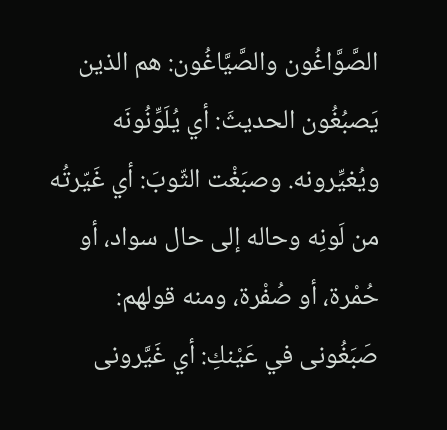الصَّوَّاغُون والصَّيَّاغُون: هم الذين يَصبُغُون الحديثَ: أي يُلَوِّنُونَه ويُغيِّرونه. وصبَغْت الثّوبَ: أي غَيّرتُه من لَونِه وحاله إلى حال سواد، أو حُمْرة، أو صُفْرة، ومنه قولهم: صَبَغُونى في عَيْنكِ: أي غَيَّرونى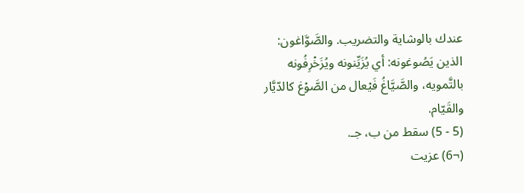عندك بالوشاية والتضريب. والصَّوَّاغون: الذين يَصُوغونه: أي يُزَيِّنونه ويُزَخْرِفُونه بالتَّمويه، والصَّيَّاغُ فَيْعال من الصَّوْغ كالدّيَّار والقَيّام.
(5 - 5) سقط من ب، جـ.
(¬6) عزيت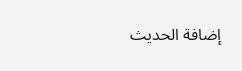إضافة الحديث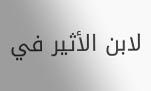لابن الأثير في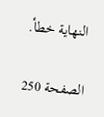النهاية خطأ.

الصفحة 250